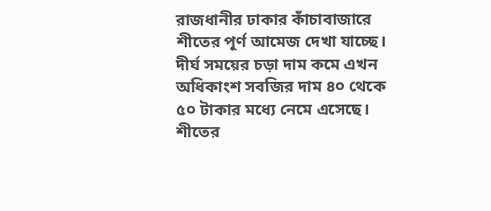রাজধানীর ঢাকার কাঁচাবাজারে শীতের পূর্ণ আমেজ দেখা যাচ্ছে। দীর্ঘ সময়ের চড়া দাম কমে এখন অধিকাংশ সবজির দাম ৪০ থেকে ৫০ টাকার মধ্যে নেমে এসেছে। শীতের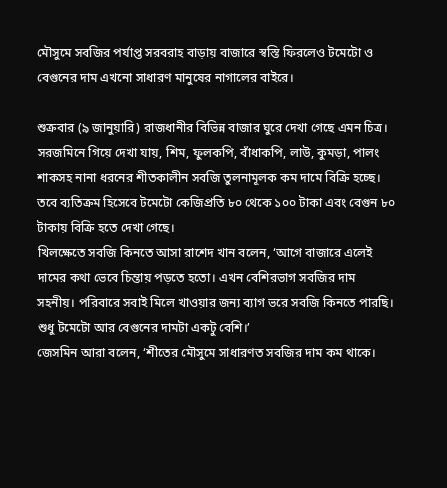মৌসুমে সবজির পর্যাপ্ত সরবরাহ বাড়ায় বাজারে স্বস্তি ফিরলেও টমেটো ও বেগুনের দাম এখনো সাধারণ মানুষের নাগালের বাইরে।

শুক্রবার (৯ জানুয়ারি) রাজধানীর বিভিন্ন বাজার ঘুরে দেখা গেছে এমন চিত্র।
সরজমিনে গিয়ে দেখা যায়, শিম, ফুলকপি, বাঁধাকপি, লাউ, কুমড়া, পালং শাকসহ নানা ধরনের শীতকালীন সবজি তুলনামূলক কম দামে বিক্রি হচ্ছে। তবে ব্যতিক্রম হিসেবে টমেটো কেজিপ্রতি ৮০ থেকে ১০০ টাকা এবং বেগুন ৮০ টাকায় বিক্রি হতে দেখা গেছে।
খিলক্ষেতে সবজি কিনতে আসা রাশেদ খান বলেন, ‘আগে বাজারে এলেই দামের কথা ভেবে চিন্তায় পড়তে হতো। এখন বেশিরভাগ সবজির দাম সহনীয়। পরিবারে সবাই মিলে খাওয়ার জন্য ব্যাগ ভরে সবজি কিনতে পারছি। শুধু টমেটো আর বেগুনের দামটা একটু বেশি।’
জেসমিন আরা বলেন, ‘শীতের মৌসুমে সাধারণত সবজির দাম কম থাকে।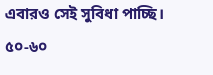এবারও সেই সুবিধা পাচ্ছি। ৫০-৬০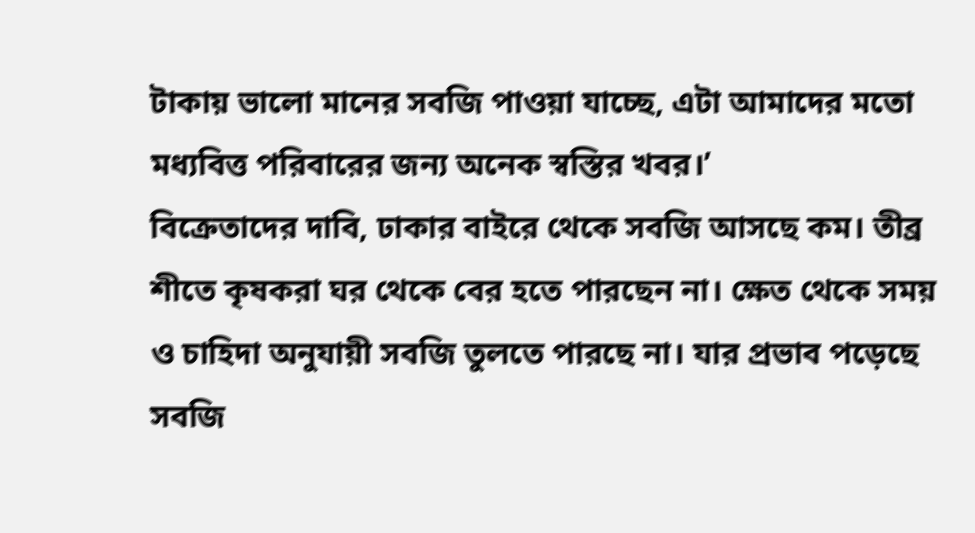টাকায় ভালো মানের সবজি পাওয়া যাচ্ছে, এটা আমাদের মতো মধ্যবিত্ত পরিবারের জন্য অনেক স্বস্তির খবর।’
বিক্রেতাদের দাবি, ঢাকার বাইরে থেকে সবজি আসছে কম। তীব্র শীতে কৃষকরা ঘর থেকে বের হতে পারছেন না। ক্ষেত থেকে সময় ও চাহিদা অনুযায়ী সবজি তুলতে পারছে না। যার প্রভাব পড়েছে সবজি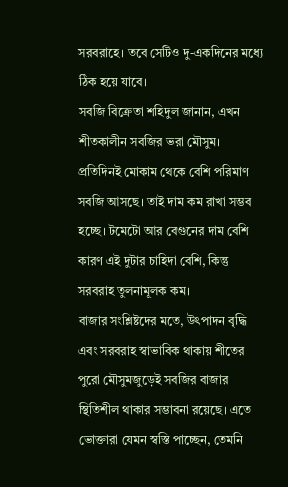সরবরাহে। তবে সেটিও দু-একদিনের মধ্যে ঠিক হয়ে যাবে।
সবজি বিক্রেতা শহিদুল জানান, এখন শীতকালীন সবজির ভরা মৌসুম। প্রতিদিনই মোকাম থেকে বেশি পরিমাণ সবজি আসছে। তাই দাম কম রাখা সম্ভব হচ্ছে। টমেটো আর বেগুনের দাম বেশি কারণ এই দুটার চাহিদা বেশি, কিন্তু সরবরাহ তুলনামূলক কম।
বাজার সংশ্লিষ্টদের মতে, উৎপাদন বৃদ্ধি এবং সরবরাহ স্বাভাবিক থাকায় শীতের পুরো মৌসুমজুড়েই সবজির বাজার স্থিতিশীল থাকার সম্ভাবনা রয়েছে। এতে ভোক্তারা যেমন স্বস্তি পাচ্ছেন, তেমনি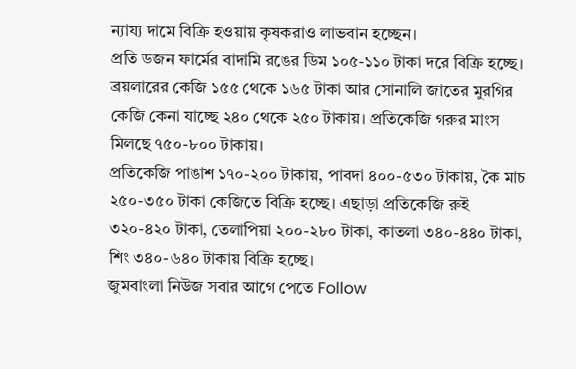ন্যায্য দামে বিক্রি হওয়ায় কৃষকরাও লাভবান হচ্ছেন।
প্রতি ডজন ফার্মের বাদামি রঙের ডিম ১০৫-১১০ টাকা দরে বিক্রি হচ্ছে। ব্রয়লারের কেজি ১৫৫ থেকে ১৬৫ টাকা আর সোনালি জাতের মুরগির কেজি কেনা যাচ্ছে ২৪০ থেকে ২৫০ টাকায়। প্রতিকেজি গরুর মাংস মিলছে ৭৫০-৮০০ টাকায়।
প্রতিকেজি পাঙাশ ১৭০-২০০ টাকায়, পাবদা ৪০০-৫৩০ টাকায়, কৈ মাচ ২৫০-৩৫০ টাকা কেজিতে বিক্রি হচ্ছে। এছাড়া প্রতিকেজি রুই ৩২০-৪২০ টাকা, তেলাপিয়া ২০০-২৮০ টাকা, কাতলা ৩৪০-৪৪০ টাকা, শিং ৩৪০-৬৪০ টাকায় বিক্রি হচ্ছে।
জুমবাংলা নিউজ সবার আগে পেতে Follow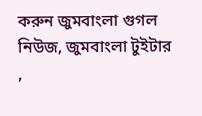করুন জুমবাংলা গুগল নিউজ, জুমবাংলা টুইটার ,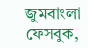জুমবাংলা ফেসবুক,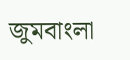জুমবাংলা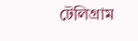টেলিগ্রাম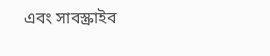এবং সাবস্ক্রাইব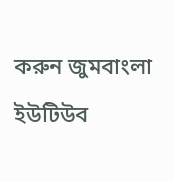করুন জুমবাংলা ইউটিউব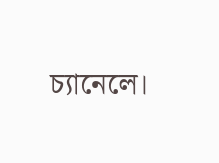চ্যানেলে।